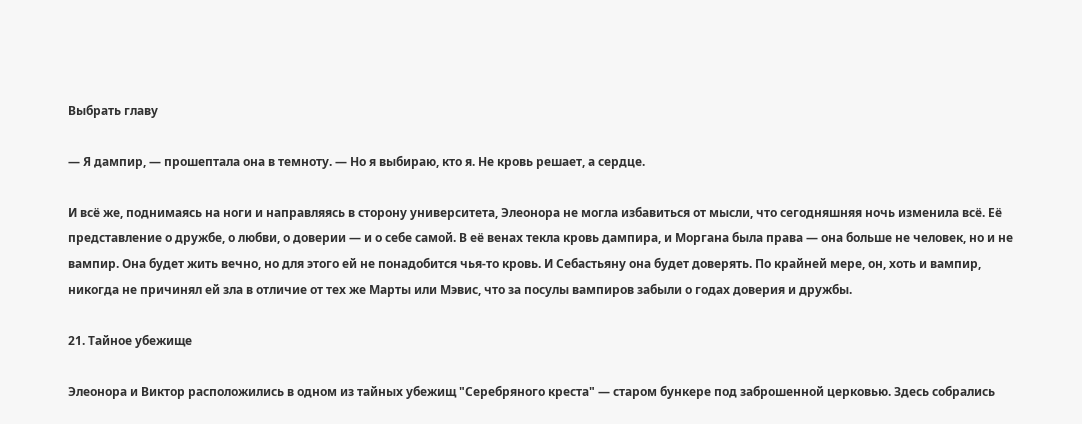Выбрать главу

— Я дампир, — прошептала она в темноту. — Но я выбираю, кто я. Не кровь решает, а сердце.

И всё же, поднимаясь на ноги и направляясь в сторону университета, Элеонора не могла избавиться от мысли, что сегодняшняя ночь изменила всё. Её представление о дружбе, о любви, о доверии — и о себе самой. В её венах текла кровь дампира, и Моргана была права — она больше не человек, но и не вампир. Она будет жить вечно, но для этого ей не понадобится чья-то кровь. И Себастьяну она будет доверять. По крайней мере, он, хоть и вампир, никогда не причинял ей зла в отличие от тех же Марты или Мэвис, что за посулы вампиров забыли о годах доверия и дружбы.

21. Тайное убежище

Элеонора и Виктор расположились в одном из тайных убежищ "Серебряного креста" — старом бункере под заброшенной церковью. Здесь собрались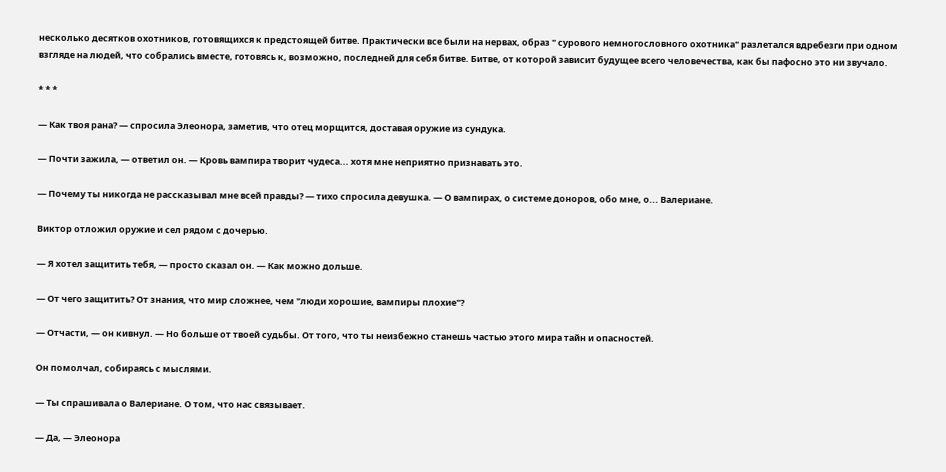несколько десятков охотников, готовящихся к предстоящей битве. Практически все были на нервах, образ " сурового немногословного охотника" разлетался вдребезги при одном взгляде на людей, что собрались вместе, готовясь к, возможно, последней для себя битве. Битве, от которой зависит будущее всего человечества, как бы пафосно это ни звучало.

* * *

— Как твоя рана? — спросила Элеонора, заметив, что отец морщится, доставая оружие из сундука.

— Почти зажила, — ответил он. — Кровь вампира творит чудеса... хотя мне неприятно признавать это.

— Почему ты никогда не рассказывал мне всей правды? — тихо спросила девушка. — О вампирах, о системе доноров, обо мне, о... Валериане.

Виктор отложил оружие и сел рядом с дочерью.

— Я хотел защитить тебя, — просто сказал он. — Как можно дольше.

— От чего защитить? От знания, что мир сложнее, чем "люди хорошие, вампиры плохие"?

— Отчасти, — он кивнул. — Но больше от твоей судьбы. От того, что ты неизбежно станешь частью этого мира тайн и опасностей.

Он помолчал, собираясь с мыслями.

— Ты спрашивала о Валериане. О том, что нас связывает.

— Да, — Элеонора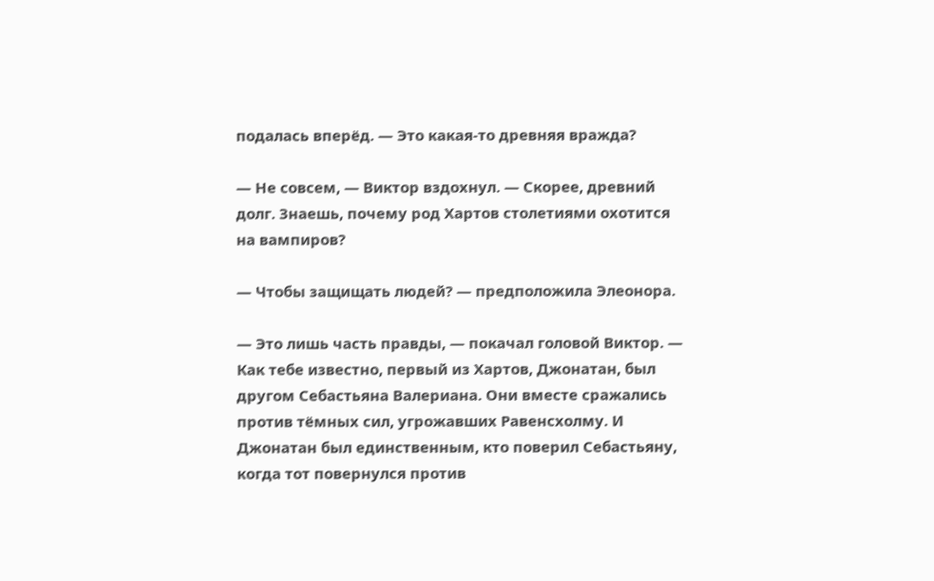подалась вперёд. — Это какая-то древняя вражда?

— Не совсем, — Виктор вздохнул. — Скорее, древний долг. Знаешь, почему род Хартов столетиями охотится на вампиров?

— Чтобы защищать людей? — предположила Элеонора.

— Это лишь часть правды, — покачал головой Виктор. — Как тебе известно, первый из Хартов, Джонатан, был другом Себастьяна Валериана. Они вместе сражались против тёмных сил, угрожавших Равенсхолму. И Джонатан был единственным, кто поверил Себастьяну, когда тот повернулся против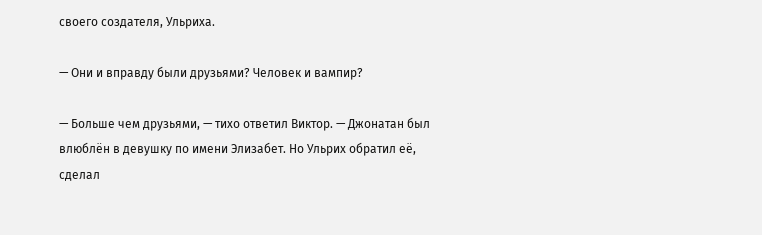своего создателя, Ульриха.

— Они и вправду были друзьями? Человек и вампир?

— Больше чем друзьями, — тихо ответил Виктор. — Джонатан был влюблён в девушку по имени Элизабет. Но Ульрих обратил её, сделал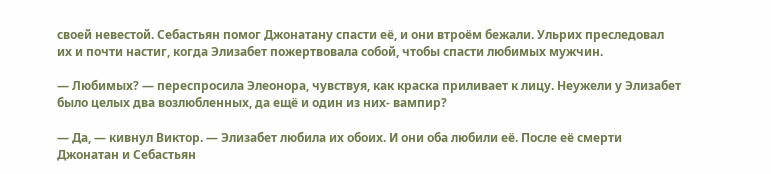своей невестой. Себастьян помог Джонатану спасти её, и они втроём бежали. Ульрих преследовал их и почти настиг, когда Элизабет пожертвовала собой, чтобы спасти любимых мужчин.

— Любимых? — переспросила Элеонора, чувствуя, как краска приливает к лицу. Неужели у Элизабет было целых два возлюбленных, да ещё и один из них- вампир?

— Да, — кивнул Виктор. — Элизабет любила их обоих. И они оба любили её. После её смерти Джонатан и Себастьян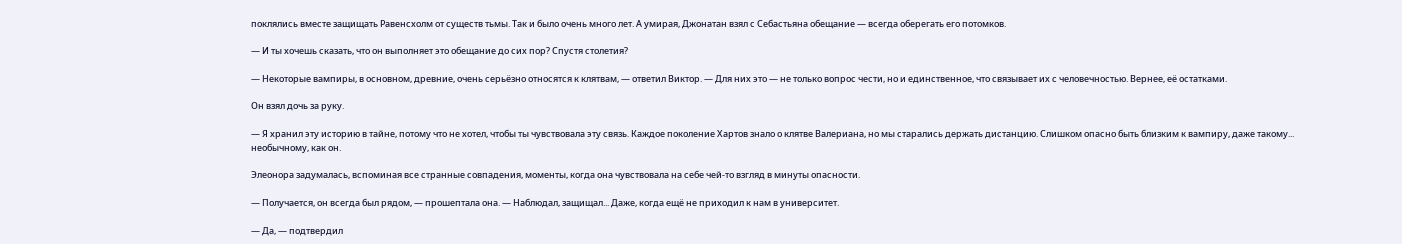поклялись вместе защищать Равенсхолм от существ тьмы. Так и было очень много лет. А умирая, Джонатан взял с Себастьяна обещание — всегда оберегать его потомков.

— И ты хочешь сказать, что он выполняет это обещание до сих пор? Спустя столетия?

— Некоторые вампиры, в основном, древние, очень серьёзно относятся к клятвам, — ответил Виктор. — Для них это — не только вопрос чести, но и единственное, что связывает их с человечностью. Вернее, её остатками.

Он взял дочь за руку.

— Я хранил эту историю в тайне, потому что не хотел, чтобы ты чувствовала эту связь. Каждое поколение Хартов знало о клятве Валериана, но мы старались держать дистанцию. Слишком опасно быть близким к вампиру, даже такому... необычному, как он.

Элеонора задумалась, вспоминая все странные совпадения, моменты, когда она чувствовала на себе чей-то взгляд в минуты опасности.

— Получается, он всегда был рядом, — прошептала она. — Наблюдал, защищал... Даже, когда ещё не приходил к нам в университет.

— Да, — подтвердил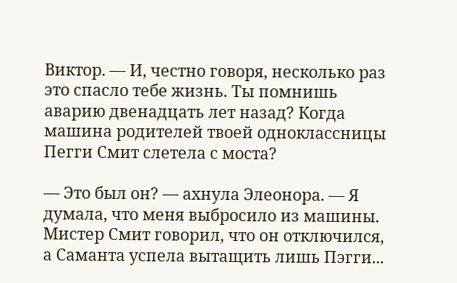Виктор. — И, честно говоря, несколько раз это спасло тебе жизнь. Ты помнишь аварию двенадцать лет назад? Когда машина родителей твоей одноклассницы Пегги Смит слетела с моста?

— Это был он? — ахнула Элеонора. — Я думала, что меня выбросило из машины. Мистер Смит говорил, что он отключился, а Саманта успела вытащить лишь Пэгги...